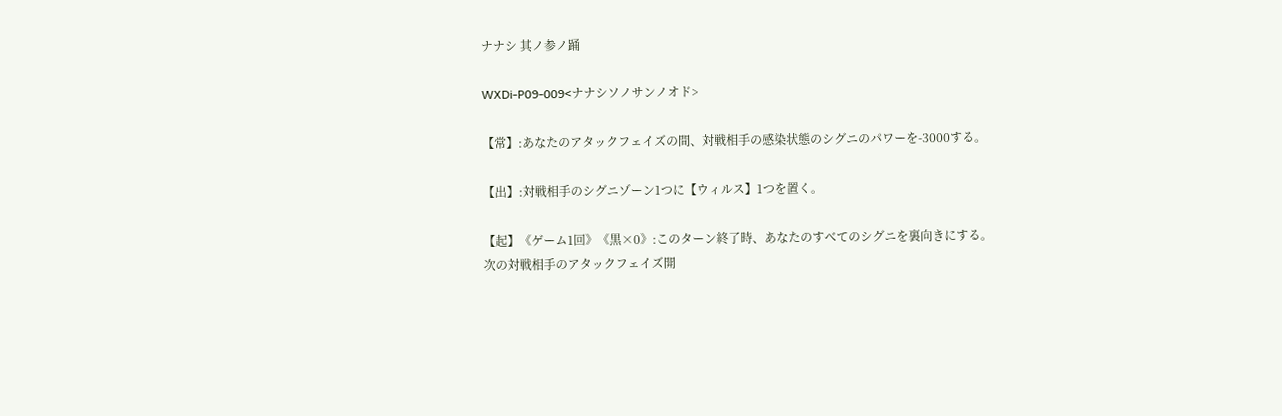ナナシ 其ノ参ノ踊

WXDi-P09-009<ナナシソノサンノオド>

【常】:あなたのアタックフェイズの間、対戦相手の感染状態のシグニのパワーを-3000する。

【出】:対戦相手のシグニゾーン1つに【ウィルス】1つを置く。

【起】《ゲーム1回》《黒×0》:このターン終了時、あなたのすべてのシグニを裏向きにする。
次の対戦相手のアタックフェイズ開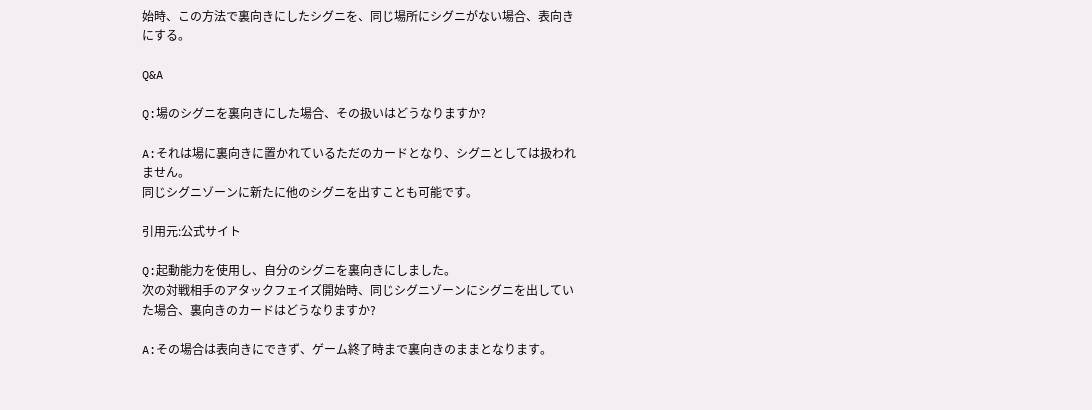始時、この方法で裏向きにしたシグニを、同じ場所にシグニがない場合、表向きにする。

Q&A

Q:場のシグニを裏向きにした場合、その扱いはどうなりますか?

A:それは場に裏向きに置かれているただのカードとなり、シグニとしては扱われません。
同じシグニゾーンに新たに他のシグニを出すことも可能です。

引用元:公式サイト

Q:起動能力を使用し、自分のシグニを裏向きにしました。
次の対戦相手のアタックフェイズ開始時、同じシグニゾーンにシグニを出していた場合、裏向きのカードはどうなりますか?

A:その場合は表向きにできず、ゲーム終了時まで裏向きのままとなります。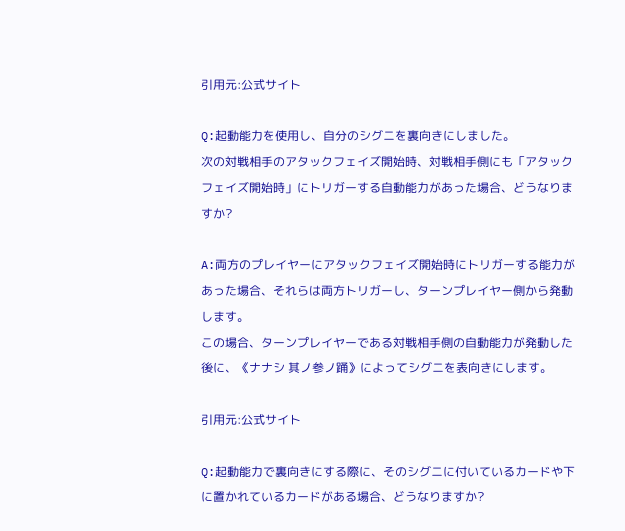引用元:公式サイト

Q:起動能力を使用し、自分のシグニを裏向きにしました。
次の対戦相手のアタックフェイズ開始時、対戦相手側にも「アタックフェイズ開始時」にトリガーする自動能力があった場合、どうなりますか?

A:両方のプレイヤーにアタックフェイズ開始時にトリガーする能力があった場合、それらは両方トリガーし、ターンプレイヤー側から発動します。
この場合、ターンプレイヤーである対戦相手側の自動能力が発動した後に、《ナナシ 其ノ参ノ踊》によってシグニを表向きにします。

引用元:公式サイト

Q:起動能力で裏向きにする際に、そのシグニに付いているカードや下に置かれているカードがある場合、どうなりますか?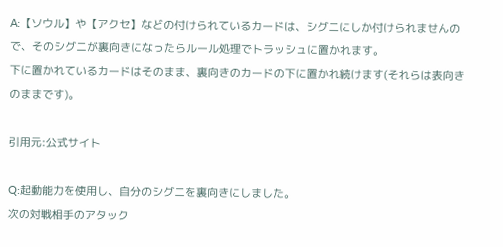A:【ソウル】や【アクセ】などの付けられているカードは、シグニにしか付けられませんので、そのシグニが裏向きになったらルール処理でトラッシュに置かれます。
下に置かれているカードはそのまま、裏向きのカードの下に置かれ続けます(それらは表向きのままです)。

引用元:公式サイト

Q:起動能力を使用し、自分のシグニを裏向きにしました。
次の対戦相手のアタック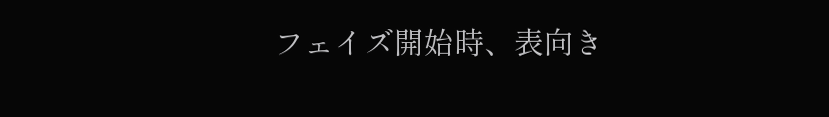フェイズ開始時、表向き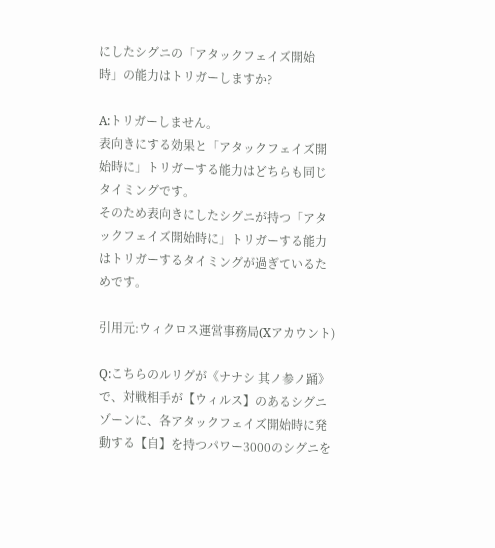にしたシグニの「アタックフェイズ開始時」の能力はトリガーしますか?

A:トリガーしません。
表向きにする効果と「アタックフェイズ開始時に」トリガーする能力はどちらも同じタイミングです。
そのため表向きにしたシグニが持つ「アタックフェイズ開始時に」トリガーする能力はトリガーするタイミングが過ぎているためです。

引用元:ウィクロス運営事務局(Xアカウント)

Q:こちらのルリグが《ナナシ 其ノ参ノ踊》で、対戦相手が【ウィルス】のあるシグニゾーンに、各アタックフェイズ開始時に発動する【自】を持つパワー3000のシグニを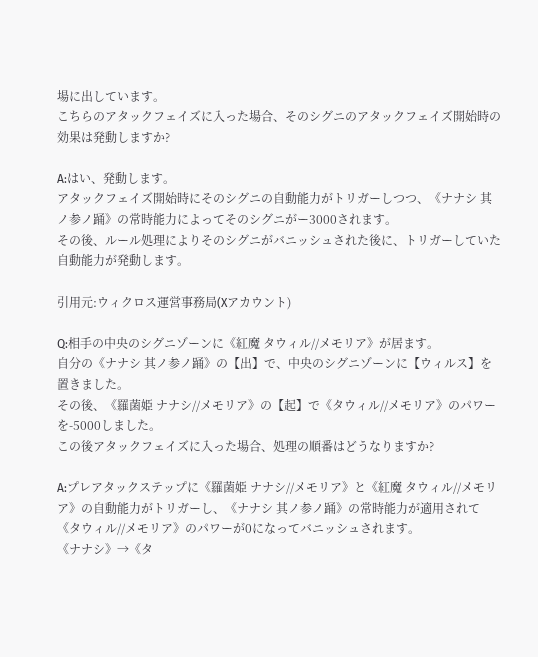場に出しています。
こちらのアタックフェイズに入った場合、そのシグニのアタックフェイズ開始時の効果は発動しますか?

A:はい、発動します。
アタックフェイズ開始時にそのシグニの自動能力がトリガーしつつ、《ナナシ 其ノ参ノ踊》の常時能力によってそのシグニがー3000されます。
その後、ルール処理によりそのシグニがバニッシュされた後に、トリガーしていた自動能力が発動します。

引用元:ウィクロス運営事務局(Xアカウント)

Q:相手の中央のシグニゾーンに《紅魔 タウィル//メモリア》が居ます。
自分の《ナナシ 其ノ参ノ踊》の【出】で、中央のシグニゾーンに【ウィルス】を置きました。
その後、《羅菌姫 ナナシ//メモリア》の【起】で《タウィル//メモリア》のパワーを-5000しました。
この後アタックフェイズに入った場合、処理の順番はどうなりますか?

A:プレアタックステップに《羅菌姫 ナナシ//メモリア》と《紅魔 タウィル//メモリア》の自動能力がトリガーし、《ナナシ 其ノ参ノ踊》の常時能力が適用されて《タウィル//メモリア》のパワーが0になってバニッシュされます。
《ナナシ》→《タ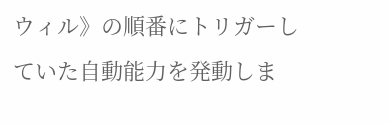ウィル》の順番にトリガーしていた自動能力を発動しま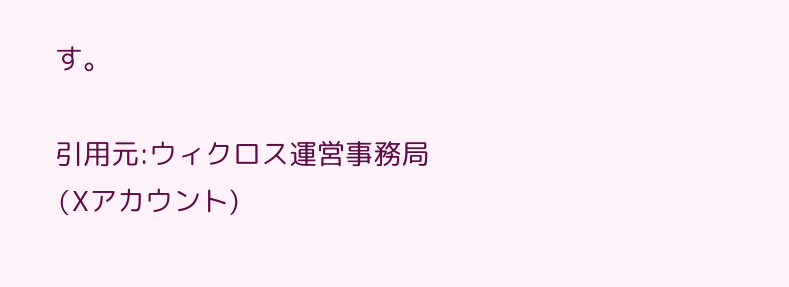す。

引用元:ウィクロス運営事務局(Xアカウント)